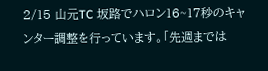2/15 山元TC 坂路でハロン16~17秒のキャンター調整を行っています。「先週までは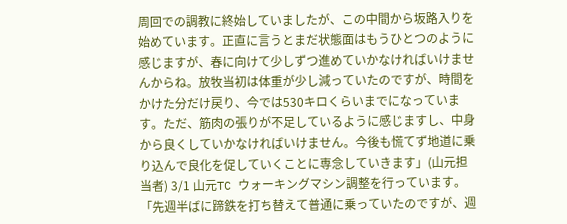周回での調教に終始していましたが、この中間から坂路入りを始めています。正直に言うとまだ状態面はもうひとつのように感じますが、春に向けて少しずつ進めていかなければいけませんからね。放牧当初は体重が少し減っていたのですが、時間をかけた分だけ戻り、今では530キロくらいまでになっています。ただ、筋肉の張りが不足しているように感じますし、中身から良くしていかなければいけません。今後も慌てず地道に乗り込んで良化を促していくことに専念していきます」(山元担当者) 3/1 山元TC ウォーキングマシン調整を行っています。「先週半ばに蹄鉄を打ち替えて普通に乗っていたのですが、週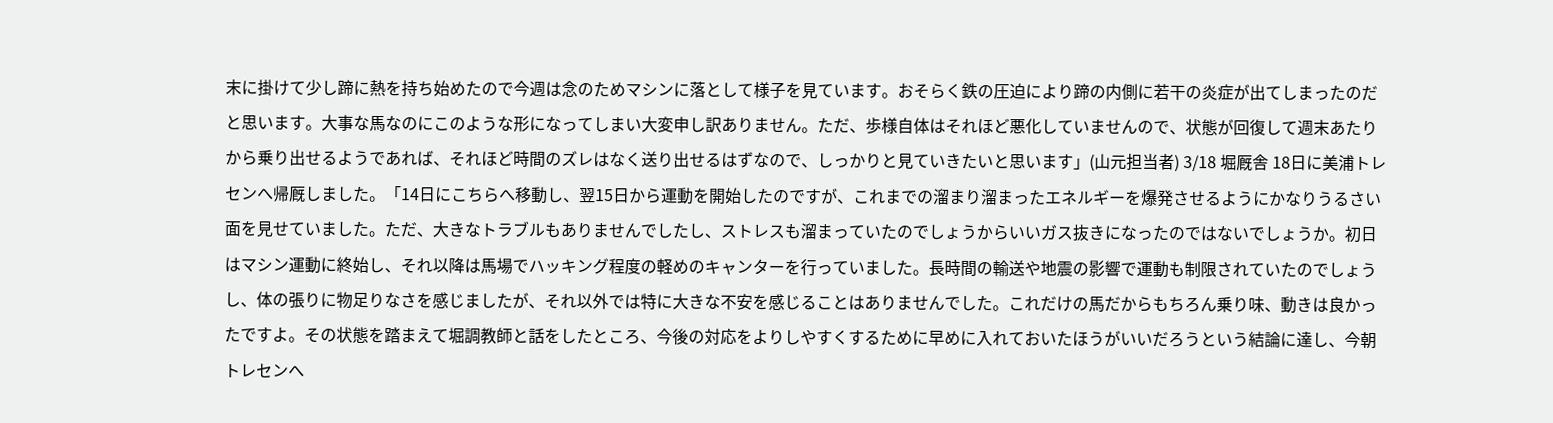末に掛けて少し蹄に熱を持ち始めたので今週は念のためマシンに落として様子を見ています。おそらく鉄の圧迫により蹄の内側に若干の炎症が出てしまったのだと思います。大事な馬なのにこのような形になってしまい大変申し訳ありません。ただ、歩様自体はそれほど悪化していませんので、状態が回復して週末あたりから乗り出せるようであれば、それほど時間のズレはなく送り出せるはずなので、しっかりと見ていきたいと思います」(山元担当者) 3/18 堀厩舎 18日に美浦トレセンへ帰厩しました。「14日にこちらへ移動し、翌15日から運動を開始したのですが、これまでの溜まり溜まったエネルギーを爆発させるようにかなりうるさい面を見せていました。ただ、大きなトラブルもありませんでしたし、ストレスも溜まっていたのでしょうからいいガス抜きになったのではないでしょうか。初日はマシン運動に終始し、それ以降は馬場でハッキング程度の軽めのキャンターを行っていました。長時間の輸送や地震の影響で運動も制限されていたのでしょうし、体の張りに物足りなさを感じましたが、それ以外では特に大きな不安を感じることはありませんでした。これだけの馬だからもちろん乗り味、動きは良かったですよ。その状態を踏まえて堀調教師と話をしたところ、今後の対応をよりしやすくするために早めに入れておいたほうがいいだろうという結論に達し、今朝トレセンへ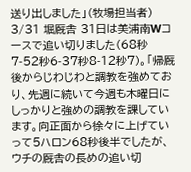送り出しました」(牧場担当者) 3/31 堀厩舎 31日は美浦南Wコースで追い切りました(68秒7-52秒6-37秒8-12秒7)。「帰厩後からじわじわと調教を強めており、先週に続いて今週も木曜日にしっかりと強めの調教を課しています。向正面から徐々に上げていって5ハロン68秒後半でしたが、ウチの厩舎の長めの追い切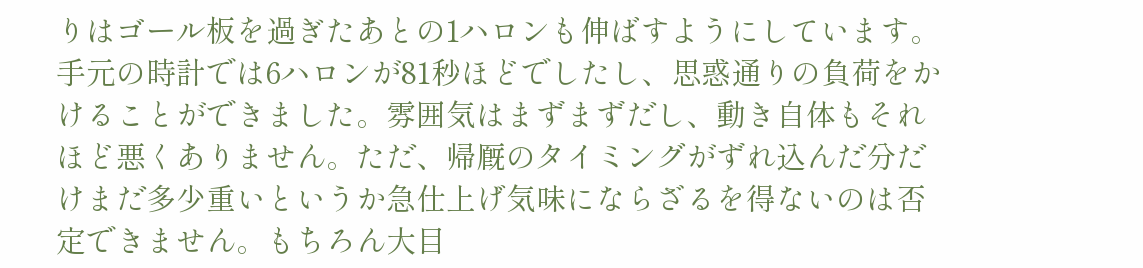りはゴール板を過ぎたあとの1ハロンも伸ばすようにしています。手元の時計では6ハロンが81秒ほどでしたし、思惑通りの負荷をかけることができました。雰囲気はまずまずだし、動き自体もそれほど悪くありません。ただ、帰厩のタイミングがずれ込んだ分だけまだ多少重いというか急仕上げ気味にならざるを得ないのは否定できません。もちろん大目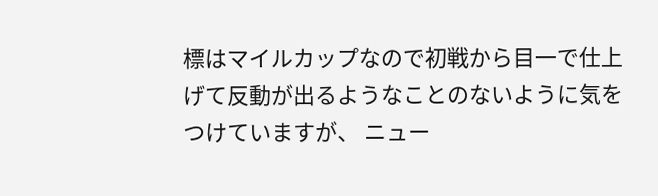標はマイルカップなので初戦から目一で仕上げて反動が出るようなことのないように気をつけていますが、 ニュー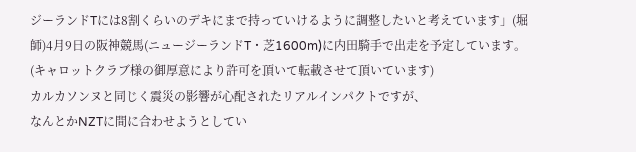ジーランドTには8割くらいのデキにまで持っていけるように調整したいと考えています」(堀師)4月9日の阪神競馬(ニュージーランドT・芝1600m)に内田騎手で出走を予定しています。 (キャロットクラブ様の御厚意により許可を頂いて転載させて頂いています)
カルカソンヌと同じく震災の影響が心配されたリアルインパクトですが、
なんとかNZTに間に合わせようとしてい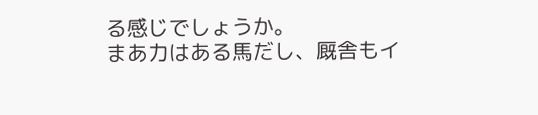る感じでしょうか。
まあ力はある馬だし、厩舎もイ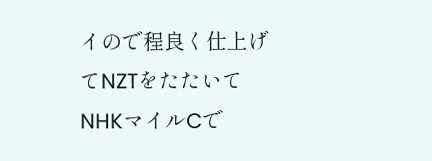イので程良く仕上げてNZTをたたいて
NHKマイルCで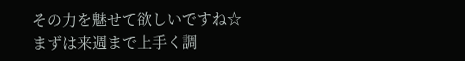その力を魅せて欲しいですね☆
まずは来週まで上手く調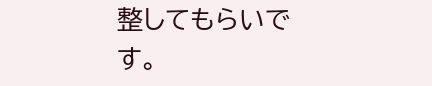整してもらいです。